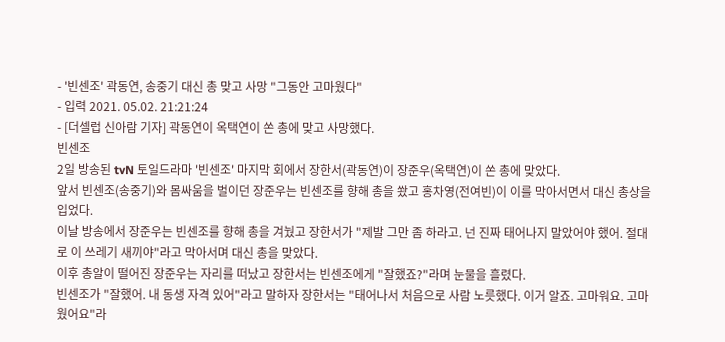- '빈센조' 곽동연, 송중기 대신 총 맞고 사망 "그동안 고마웠다"
- 입력 2021. 05.02. 21:21:24
- [더셀럽 신아람 기자] 곽동연이 옥택연이 쏜 총에 맞고 사망했다.
빈센조
2일 방송된 tvN 토일드라마 '빈센조' 마지막 회에서 장한서(곽동연)이 장준우(옥택연)이 쏜 총에 맞았다.
앞서 빈센조(송중기)와 몸싸움을 벌이던 장준우는 빈센조를 향해 총을 쐈고 홍차영(전여빈)이 이를 막아서면서 대신 총상을 입었다.
이날 방송에서 장준우는 빈센조를 향해 총을 겨눴고 장한서가 "제발 그만 좀 하라고. 넌 진짜 태어나지 말았어야 했어. 절대로 이 쓰레기 새끼야"라고 막아서며 대신 총을 맞았다.
이후 총알이 떨어진 장준우는 자리를 떠났고 장한서는 빈센조에게 "잘했죠?"라며 눈물을 흘렸다.
빈센조가 "잘했어. 내 동생 자격 있어"라고 말하자 장한서는 "태어나서 처음으로 사람 노릇했다. 이거 알죠. 고마워요. 고마웠어요"라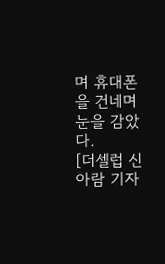며 휴대폰을 건네며 눈을 감았다.
[더셀럽 신아람 기자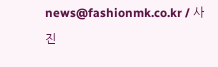news@fashionmk.co.kr / 사진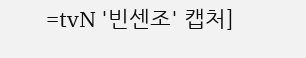=tvN '빈센조' 캡처]